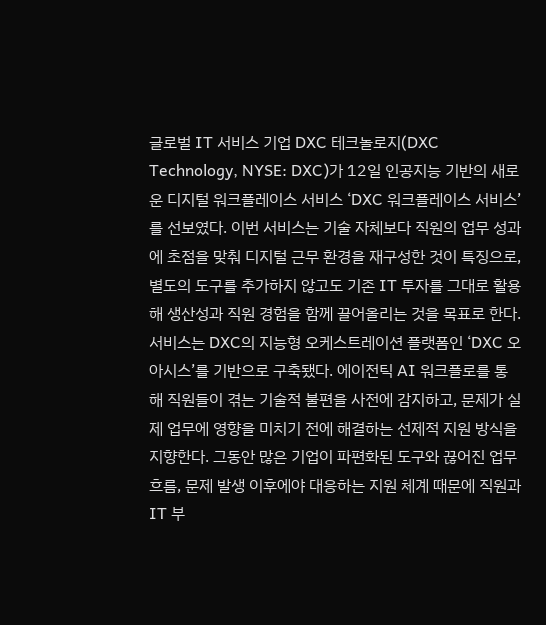글로벌 IT 서비스 기업 DXC 테크놀로지(DXC Technology, NYSE: DXC)가 12일 인공지능 기반의 새로운 디지털 워크플레이스 서비스 ‘DXC 워크플레이스 서비스’를 선보였다. 이번 서비스는 기술 자체보다 직원의 업무 성과에 초점을 맞춰 디지털 근무 환경을 재구성한 것이 특징으로, 별도의 도구를 추가하지 않고도 기존 IT 투자를 그대로 활용해 생산성과 직원 경험을 함께 끌어올리는 것을 목표로 한다.
서비스는 DXC의 지능형 오케스트레이션 플랫폼인 ‘DXC 오아시스’를 기반으로 구축됐다. 에이전틱 AI 워크플로를 통해 직원들이 겪는 기술적 불편을 사전에 감지하고, 문제가 실제 업무에 영향을 미치기 전에 해결하는 선제적 지원 방식을 지향한다. 그동안 많은 기업이 파편화된 도구와 끊어진 업무 흐름, 문제 발생 이후에야 대응하는 지원 체계 때문에 직원과 IT 부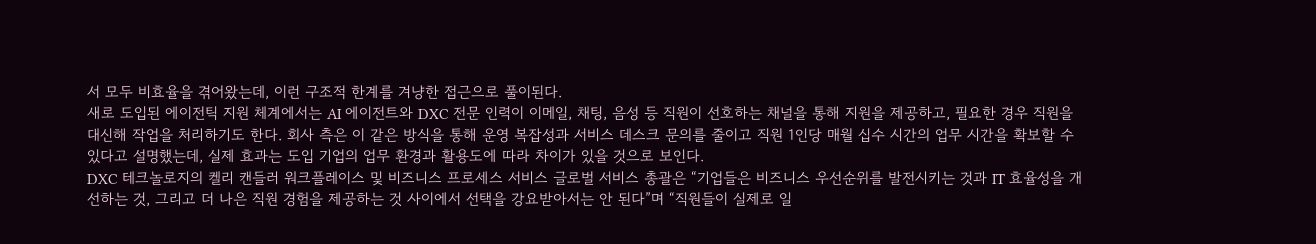서 모두 비효율을 겪어왔는데, 이런 구조적 한계를 겨냥한 접근으로 풀이된다.
새로 도입된 에이전틱 지원 체계에서는 AI 에이전트와 DXC 전문 인력이 이메일, 채팅, 음성 등 직원이 선호하는 채널을 통해 지원을 제공하고, 필요한 경우 직원을 대신해 작업을 처리하기도 한다. 회사 측은 이 같은 방식을 통해 운영 복잡성과 서비스 데스크 문의를 줄이고 직원 1인당 매월 십수 시간의 업무 시간을 확보할 수 있다고 설명했는데, 실제 효과는 도입 기업의 업무 환경과 활용도에 따라 차이가 있을 것으로 보인다.
DXC 테크놀로지의 켈리 캔들러 워크플레이스 및 비즈니스 프로세스 서비스 글로벌 서비스 총괄은 “기업들은 비즈니스 우선순위를 발전시키는 것과 IT 효율성을 개선하는 것, 그리고 더 나은 직원 경험을 제공하는 것 사이에서 선택을 강요받아서는 안 된다”며 “직원들이 실제로 일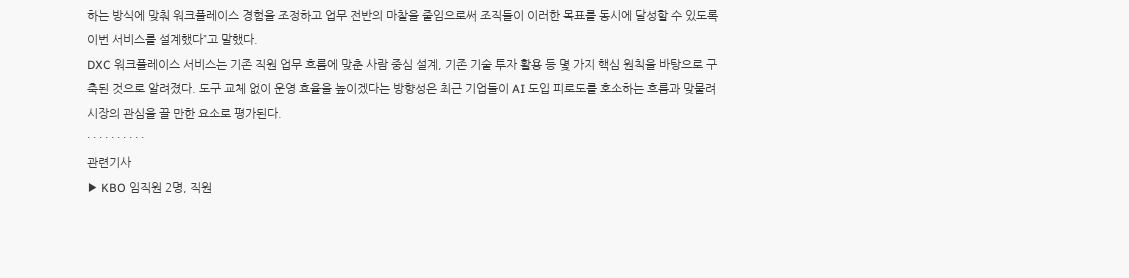하는 방식에 맞춰 워크플레이스 경험을 조정하고 업무 전반의 마찰을 줄임으로써 조직들이 이러한 목표를 동시에 달성할 수 있도록 이번 서비스를 설계했다”고 말했다.
DXC 워크플레이스 서비스는 기존 직원 업무 흐름에 맞춘 사람 중심 설계, 기존 기술 투자 활용 등 몇 가지 핵심 원칙을 바탕으로 구축된 것으로 알려졌다. 도구 교체 없이 운영 효율을 높이겠다는 방향성은 최근 기업들이 AI 도입 피로도를 호소하는 흐름과 맞물려 시장의 관심을 끌 만한 요소로 평가된다.
· · · · · · · · · ·
관련기사
▶ KBO 임직원 2명, 직원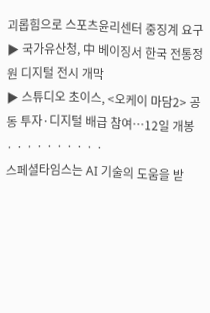괴롭힘으로 스포츠윤리센터 중징계 요구
▶ 국가유산청, 中 베이징서 한국 전통정원 디지털 전시 개막
▶ 스튜디오 초이스, <오케이 마담2> 공동 투자·디지털 배급 참여…12일 개봉
· · · · · · · · · ·
스페셜타임스는 AI 기술의 도움을 받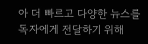아 더 빠르고 다양한 뉴스를 독자에게 전달하기 위해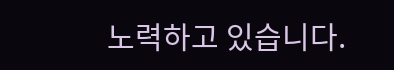노력하고 있습니다.